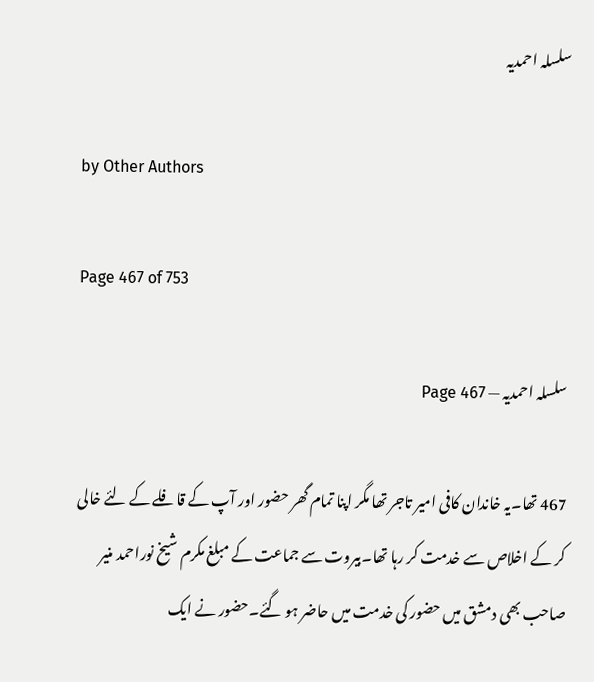سلسلہ احمدیہ

by Other Authors

Page 467 of 753

سلسلہ احمدیہ — Page 467

467 تھا۔یہ خاندان کافی امیر تاجر تھا مگر اپنا تمام گھر حضور اور آپ کے قافلے کے لئے خالی کر کے اخلاص سے خدمت کر رہا تھا۔بیروت سے جماعت کے مبلغ مکرم شیخ نوراحمد منیر صاحب بھی دمشق میں حضور کی خدمت میں حاضر ہو گئے۔حضور نے ایک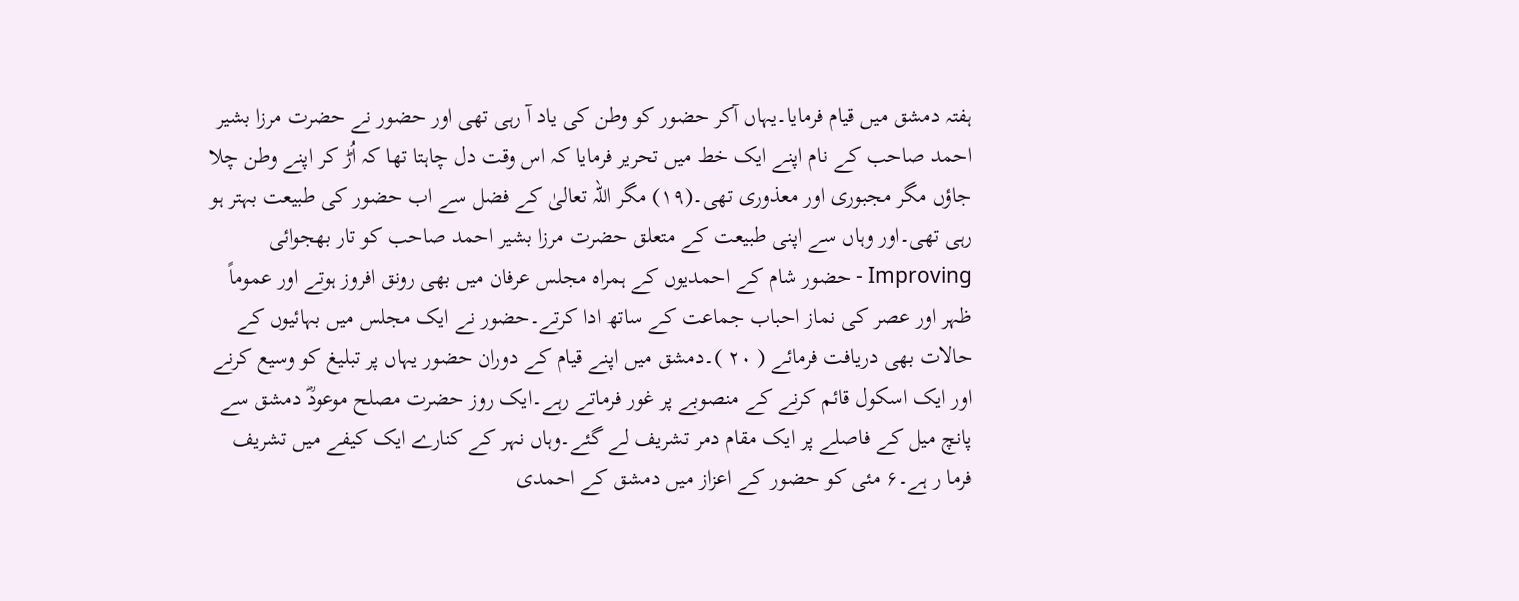ہفتہ دمشق میں قیام فرمایا۔یہاں آکر حضور کو وطن کی یاد آ رہی تھی اور حضور نے حضرت مرزا بشیر احمد صاحب کے نام اپنے ایک خط میں تحریر فرمایا کہ اس وقت دل چاہتا تھا کہ اُڑ کر اپنے وطن چلا جاؤں مگر مجبوری اور معذوری تھی۔(۱۹) مگر اللہ تعالیٰ کے فضل سے اب حضور کی طبیعت بہتر ہو رہی تھی۔اور وہاں سے اپنی طبیعت کے متعلق حضرت مرزا بشیر احمد صاحب کو تار بھجوائی Improving - حضور شام کے احمدیوں کے ہمراہ مجلس عرفان میں بھی رونق افروز ہوتے اور عموماً ظہر اور عصر کی نماز احباب جماعت کے ساتھ ادا کرتے۔حضور نے ایک مجلس میں بہائیوں کے حالات بھی دریافت فرمائے ( ۲۰ )۔دمشق میں اپنے قیام کے دوران حضور یہاں پر تبلیغ کو وسیع کرنے اور ایک اسکول قائم کرنے کے منصوبے پر غور فرماتے رہے۔ایک روز حضرت مصلح موعودؓ دمشق سے پانچ میل کے فاصلے پر ایک مقام دمر تشریف لے گئے۔وہاں نہر کے کنارے ایک کیفے میں تشریف فرما ر ہے۔۶ مئی کو حضور کے اعزاز میں دمشق کے احمدی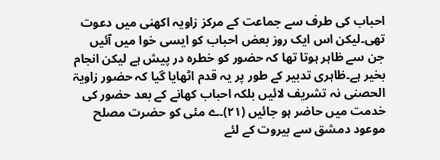احباب کی طرف سے جماعت کے مرکز زاویہ اکھنی میں دعوت تھی۔لیکن اس ایک روز بعض احباب کو ایسی خوا میں آئیں جن سے ظاہر ہوتا تھا کہ حضور کو خطرہ در پیش ہے لیکن انجام بخیر ہے۔ظاہری تدبیر کے طور پر یہ قدم اٹھایا گیا کہ حضور زاویۃ الحصنی نہ تشریف لائیں بلکہ احباب کھانے کے بعد حضور کی خدمت میں حاضر ہو جائیں (۲۱)۔ے مئی کو حضرت مصلح موعود دمشق سے بیروت کے لئے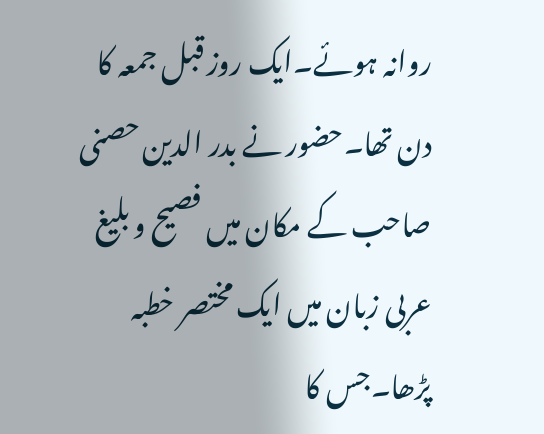روانہ ہوئے۔ایک روز قبل جمعہ کا دن تھا۔حضور نے بدر الدین حصنی صاحب کے مکان میں فصیح و بلیغ عربی زبان میں ایک مختصر خطبہ پڑھا۔جس کا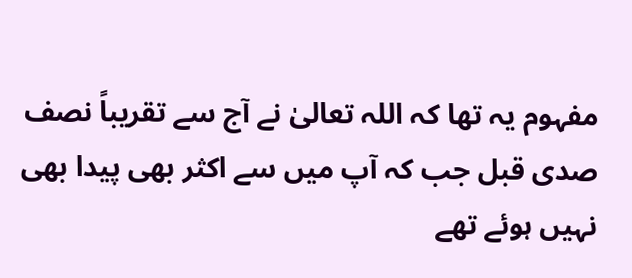مفہوم یہ تھا کہ اللہ تعالیٰ نے آج سے تقریباً نصف صدی قبل جب کہ آپ میں سے اکثر بھی پیدا بھی نہیں ہوئے تھے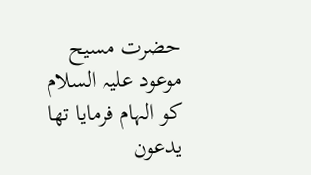حضرت مسیح موعود علیہ السلام کو الہام فرمایا تھا يدعون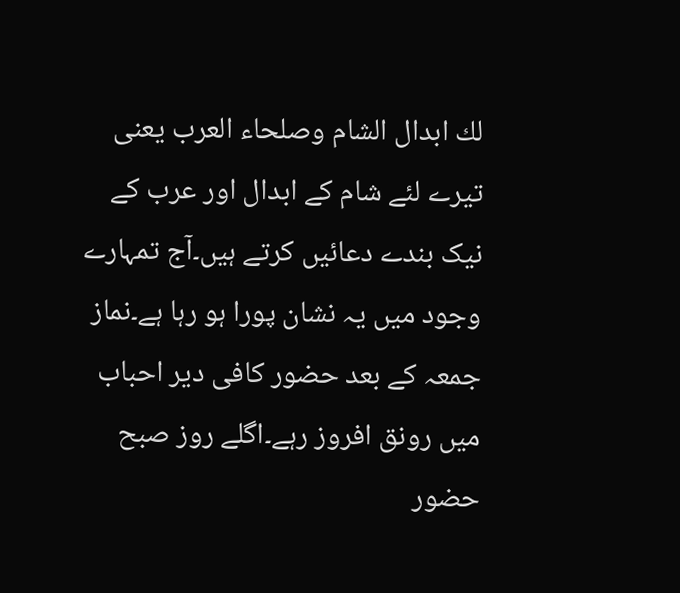لك ابدال الشام وصلحاء العرب یعنی تیرے لئے شام کے ابدال اور عرب کے نیک بندے دعائیں کرتے ہیں۔آج تمہارے وجود میں یہ نشان پورا ہو رہا ہے۔نماز جمعہ کے بعد حضور کافی دیر احباب میں رونق افروز رہے۔اگلے روز صبح حضور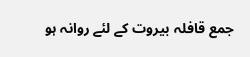جمع قافلہ بیروت کے لئے روانہ ہو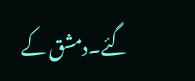گئے۔دمشق کے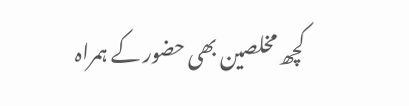کچھ مخلصین بھی حضور کے ہمراہ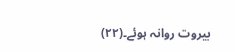بیروت روانہ ہوئے۔(۲۲)